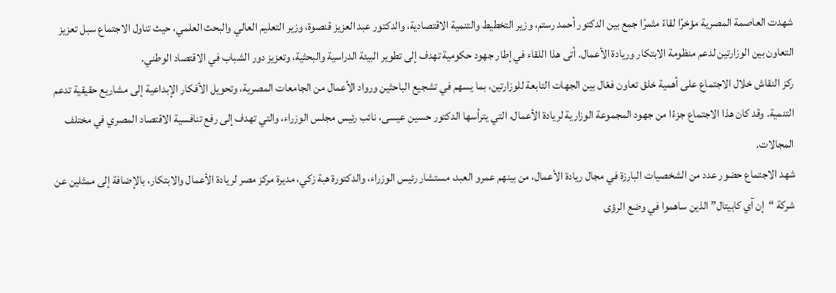شهدت العاصمة المصرية مؤخرًا لقاءً مثمرًا جمع بين الدكتور أحمد رستم، وزير التخطيط والتنمية الاقتصادية، والدكتور عبد العزيز قنصوة، وزير التعليم العالي والبحث العلمي، حيث تناول الاجتماع سبل تعزيز التعاون بين الوزارتين لدعم منظومة الابتكار وريادة الأعمال. أتى هذا اللقاء في إطار جهود حكومية تهدف إلى تطوير البيئة الدراسية والبحثية، وتعزيز دور الشباب في الاقتصاد الوطني.
ركز النقاش خلال الاجتماع على أهمية خلق تعاون فعّال بين الجهات التابعة للوزارتين، بما يسهم في تشجيع الباحثين ورواد الأعمال من الجامعات المصرية، وتحويل الأفكار الإبداعية إلى مشاريع حقيقية تدعم التنمية. وقد كان هذا الاجتماع جزءًا من جهود المجموعة الوزارية لريادة الأعمال، التي يترأسها الدكتور حسين عيسى، نائب رئيس مجلس الوزراء، والتي تهدف إلى رفع تنافسية الاقتصاد المصري في مختلف المجالات.
شهد الاجتماع حضور عدد من الشخصيات البارزة في مجال ريادة الأعمال، من بينهم عمرو العبد، مستشار رئيس الوزراء، والدكتورة هبة زكي، مديرة مركز مصر لريادة الأعمال والابتكار، بالإضافة إلى ممثلين عن شركة “إن آي كابيتال” الذين ساهموا في وضع الرؤى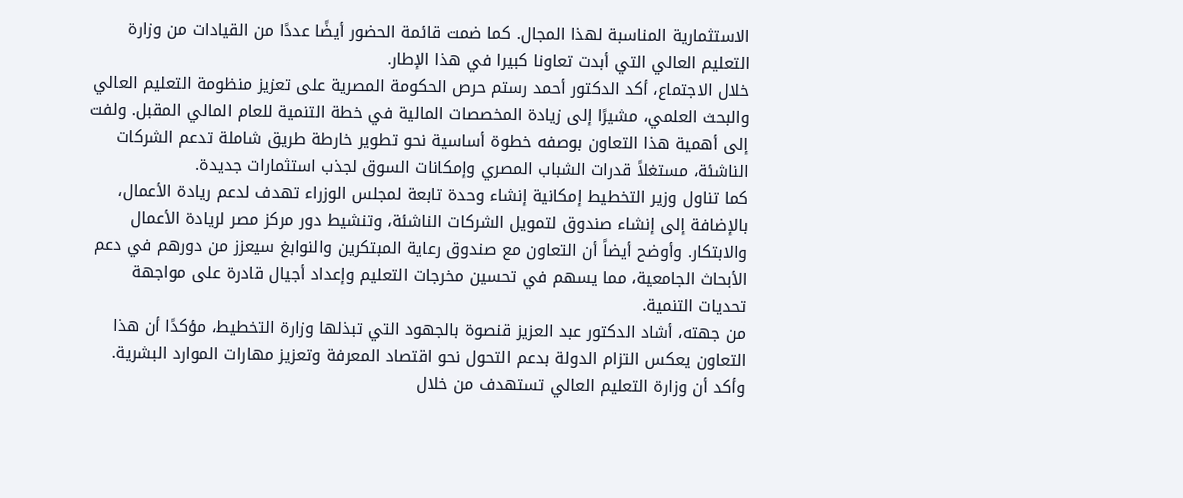الاستثمارية المناسبة لهذا المجال. كما ضمت قائمة الحضور أيضًا عددًا من القيادات من وزارة التعليم العالي التي أبدت تعاونا كبيرا في هذا الإطار.
خلال الاجتماع، أكد الدكتور أحمد رستم حرص الحكومة المصرية على تعزيز منظومة التعليم العالي والبحث العلمي، مشيرًا إلى زيادة المخصصات المالية في خطة التنمية للعام المالي المقبل. ولفت إلى أهمية هذا التعاون بوصفه خطوة أساسية نحو تطوير خارطة طريق شاملة تدعم الشركات الناشئة، مستغلاً قدرات الشباب المصري وإمكانات السوق لجذب استثمارات جديدة.
كما تناول وزير التخطيط إمكانية إنشاء وحدة تابعة لمجلس الوزراء تهدف لدعم ريادة الأعمال، بالإضافة إلى إنشاء صندوق لتمويل الشركات الناشئة، وتنشيط دور مركز مصر لريادة الأعمال والابتكار. وأوضح أيضاً أن التعاون مع صندوق رعاية المبتكرين والنوابغ سيعزز من دورهم في دعم الأبحاث الجامعية، مما يسهم في تحسين مخرجات التعليم وإعداد أجيال قادرة على مواجهة تحديات التنمية.
من جهته، أشاد الدكتور عبد العزيز قنصوة بالجهود التي تبذلها وزارة التخطيط، مؤكدًا أن هذا التعاون يعكس التزام الدولة بدعم التحول نحو اقتصاد المعرفة وتعزيز مهارات الموارد البشرية. وأكد أن وزارة التعليم العالي تستهدف من خلال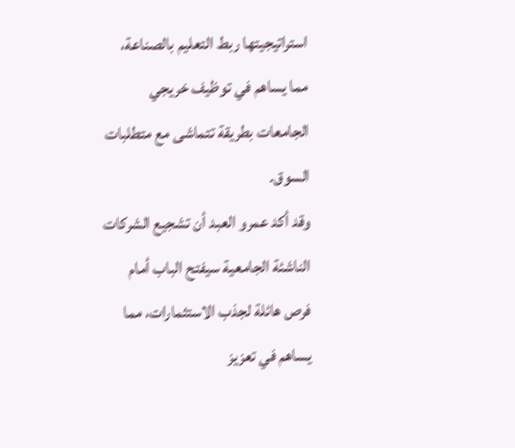استراتيجيتها ربط التعليم بالصناعة، مما يساهم في توظيف خريجي الجامعات بطريقة تتماشى مع متطلبات السوق.
وقد أكد عمرو العبد أن تشجيع الشركات الناشئة الجامعية سيفتح الباب أمام فرص هائلة لجذب الاستثمارات، مما يساهم في تعزيز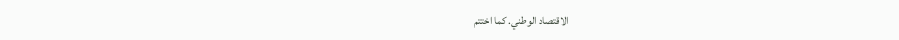الاقتصاد الوطني. كما اختتم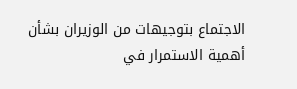الاجتماع بتوجيهات من الوزيران بشأن أهمية الاستمرار في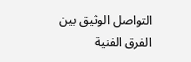التواصل الوثيق بين الفرق الفنية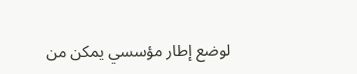لوضع إطار مؤسسي يمكن من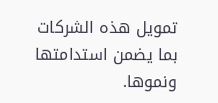تمويل هذه الشركات بما يضمن استدامتها ونموها.